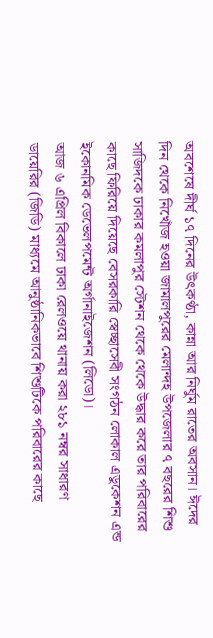অবশেষে দীর্ঘ ১৭ দিনের উৎকণ্ঠা, কান্না আর নির্ঘুম রাতের অবসান। ঈদের দিন থেকে নিখোঁজ হওয়া জামালপুরের মেলান্দহ উপজেলার ৭ বছরের শিশু সাজিদকে ঢাকার কমলাপুর স্টেশন থেকে থেকে উদ্ধার করে তার পরিবারের কাছে ফিরিয়ে দিয়েছে বেসরকারি স্বেচ্ছাসেবী সংগঠন লোকাল এডুকেশন এন্ড ইকোনমিক ডেভেলপমেন্ট অর্গানাইজেশন (লিডো)।
আজ ৬ এপ্রিল বিকালে ঢাকা রেলওয়ে থানায় করা ২৮১ নম্বর সাধারণ ডায়েরির (জিডি) মাধ্যমে আনুষ্ঠানিকভাবে শিশুটিকে পরিবারের কাছে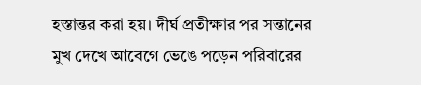হস্তান্তর করা হয়। দীর্ঘ প্রতীক্ষার পর সন্তানের মুখ দেখে আবেগে ভেঙে পড়েন পরিবারের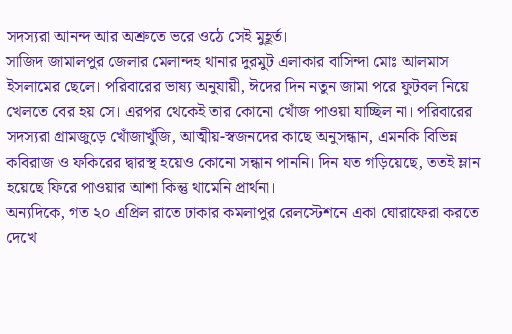সদস্যরা আনন্দ আর অশ্রুতে ভরে ওঠে সেই মুহূর্ত।
সাজিদ জামালপুর জেলার মেলান্দহ থানার দুরমুট এলাকার বাসিন্দা মোঃ আলমাস ইসলামের ছেলে। পরিবারের ভাষ্য অনুযায়ী, ঈদের দিন নতুন জামা পরে ফুটবল নিয়ে খেলতে বের হয় সে। এরপর থেকেই তার কোনো খোঁজ পাওয়া যাচ্ছিল না। পরিবারের সদস্যরা গ্রামজুড়ে খোঁজাখুঁজি, আত্মীয়-স্বজনদের কাছে অনুসন্ধান, এমনকি বিভিন্ন কবিরাজ ও ফকিরের দ্বারস্থ হয়েও কোনো সন্ধান পাননি। দিন যত গড়িয়েছে, ততই ম্লান হয়েছে ফিরে পাওয়ার আশা কিন্তু থামেনি প্রার্থনা।
অন্যদিকে, গত ২০ এপ্রিল রাতে ঢাকার কমলাপুর রেলস্টেশনে একা ঘোরাফেরা করতে দেখে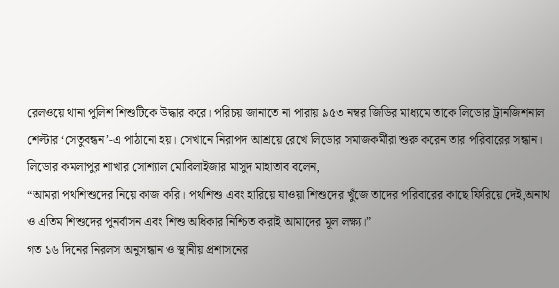রেলওয়ে থানা পুলিশ শিশুটিকে উদ্ধার করে। পরিচয় জানাতে না পারায় ৯৫৩ নম্বর জিডির মাধ্যমে তাকে লিডোর ট্রানজিশনাল শেল্টার ‘সেতুবন্ধন’-এ পাঠানো হয়। সেখানে নিরাপদ আশ্রয়ে রেখে লিডোর সমাজকর্মীরা শুরু করেন তার পরিবারের সন্ধান।
লিডোর কমলাপুর শাখার সোশ্যাল মোবিলাইজার মাসুদ মাহাতাব বলেন,
“আমরা পথশিশুদের নিয়ে কাজ করি। পথশিশু এবং হারিয়ে যাওয়া শিশুদের খুঁজে তাদের পরিবারের কাছে ফিরিয়ে দেই,অনাথ ও এতিম শিশুদের পুনর্বাসন এবং শিশু অধিকার নিশ্চিত করাই আমাদের মূল লক্ষ্য।”
গত ১৬ দিনের নিরলস অনুসন্ধান ও স্থানীয় প্রশাসনের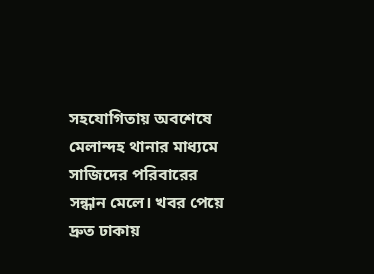সহযোগিতায় অবশেষে মেলান্দহ থানার মাধ্যমে সাজিদের পরিবারের সন্ধান মেলে। খবর পেয়ে দ্রুত ঢাকায়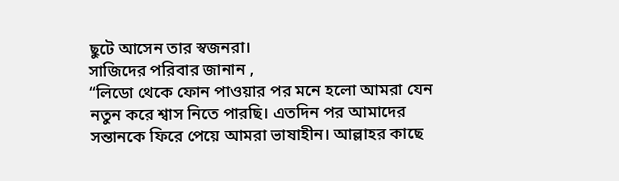ছুটে আসেন তার স্বজনরা।
সাজিদের পরিবার জানান ,
“লিডো থেকে ফোন পাওয়ার পর মনে হলো আমরা যেন নতুন করে শ্বাস নিতে পারছি। এতদিন পর আমাদের সন্তানকে ফিরে পেয়ে আমরা ভাষাহীন। আল্লাহর কাছে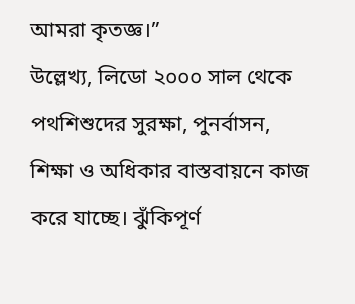আমরা কৃতজ্ঞ।”
উল্লেখ্য, লিডো ২০০০ সাল থেকে পথশিশুদের সুরক্ষা, পুনর্বাসন, শিক্ষা ও অধিকার বাস্তবায়নে কাজ করে যাচ্ছে। ঝুঁকিপূর্ণ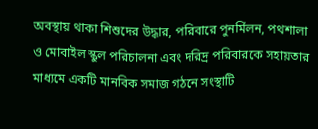অবস্থায় থাকা শিশুদের উদ্ধার, পরিবারে পুনর্মিলন, পথশালা ও মোবাইল স্কুল পরিচালনা এবং দরিদ্র পরিবারকে সহায়তার মাধ্যমে একটি মানবিক সমাজ গঠনে সংস্থাটি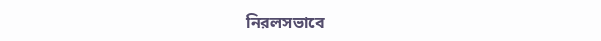নিরলসভাবে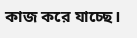কাজ করে যাচ্ছে।